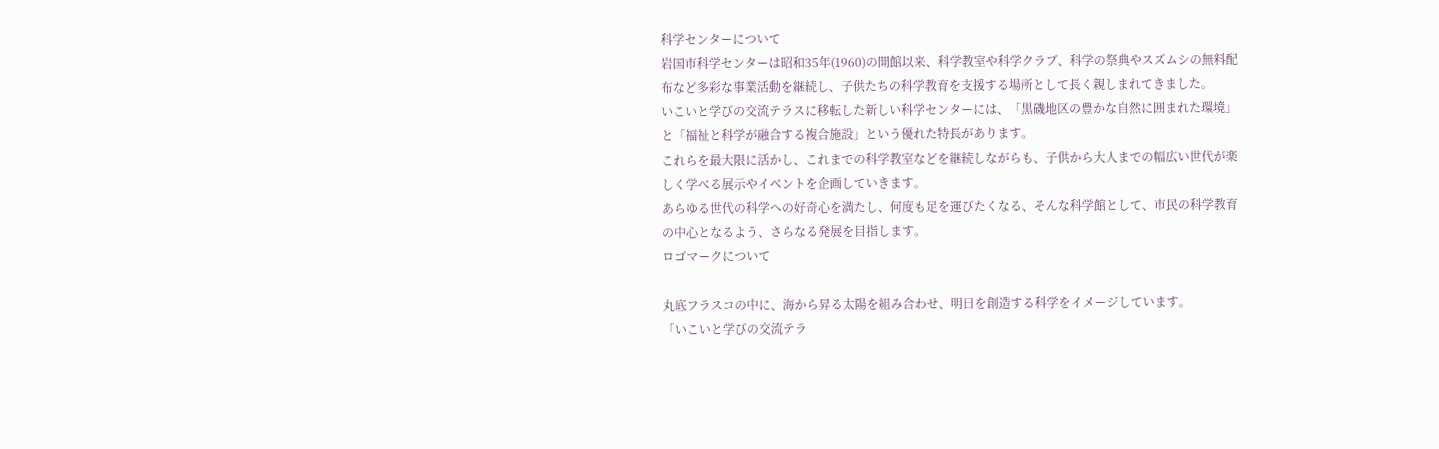科学センターについて
岩国市科学センターは昭和35年(1960)の開館以来、科学教室や科学クラブ、科学の祭典やスズムシの無料配布など多彩な事業活動を継続し、子供たちの科学教育を支援する場所として長く親しまれてきました。
いこいと学びの交流テラスに移転した新しい科学センターには、「黒磯地区の豊かな自然に囲まれた環境」と「福祉と科学が融合する複合施設」という優れた特長があります。
これらを最大限に活かし、これまでの科学教室などを継続しながらも、子供から大人までの幅広い世代が楽しく学べる展示やイベントを企画していきます。
あらゆる世代の科学への好奇心を満たし、何度も足を運びたくなる、そんな科学館として、市民の科学教育の中心となるよう、さらなる発展を目指します。
ロゴマークについて

丸底フラスコの中に、海から昇る太陽を組み合わせ、明日を創造する科学をイメージしています。
「いこいと学びの交流テラ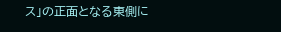ス」の正面となる東側に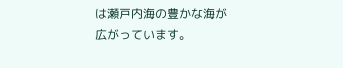は瀬戸内海の豊かな海が広がっています。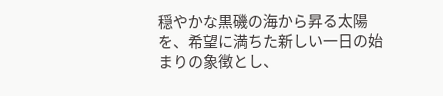穏やかな黒磯の海から昇る太陽を、希望に満ちた新しい一日の始まりの象徴とし、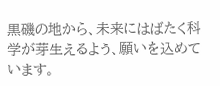黒磯の地から、未来にはばたく科学が芽生えるよう、願いを込めています。